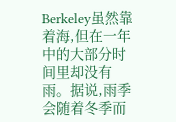Berkeley虽然靠着海,但在一年中的大部分时间里却没有雨。据说,雨季会随着冬季而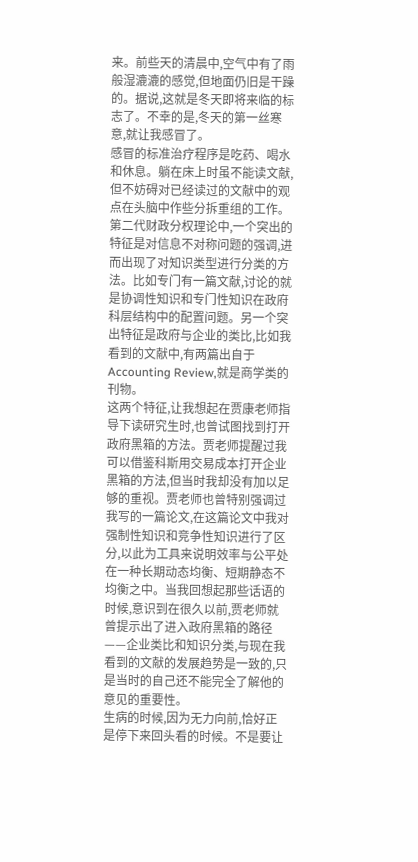来。前些天的清晨中,空气中有了雨般湿漉漉的感觉,但地面仍旧是干躁的。据说,这就是冬天即将来临的标志了。不幸的是,冬天的第一丝寒意,就让我感冒了。
感冒的标准治疗程序是吃药、喝水和休息。躺在床上时虽不能读文献,但不妨碍对已经读过的文献中的观点在头脑中作些分拆重组的工作。第二代财政分权理论中,一个突出的特征是对信息不对称问题的强调,进而出现了对知识类型进行分类的方法。比如专门有一篇文献,讨论的就是协调性知识和专门性知识在政府科层结构中的配置问题。另一个突出特征是政府与企业的类比,比如我看到的文献中,有两篇出自于Accounting Review,就是商学类的刊物。
这两个特征,让我想起在贾康老师指导下读研究生时,也曾试图找到打开政府黑箱的方法。贾老师提醒过我可以借鉴科斯用交易成本打开企业黑箱的方法,但当时我却没有加以足够的重视。贾老师也曾特别强调过我写的一篇论文,在这篇论文中我对强制性知识和竞争性知识进行了区分,以此为工具来说明效率与公平处在一种长期动态均衡、短期静态不均衡之中。当我回想起那些话语的时候,意识到在很久以前,贾老师就曾提示出了进入政府黑箱的路径——企业类比和知识分类,与现在我看到的文献的发展趋势是一致的,只是当时的自己还不能完全了解他的意见的重要性。
生病的时候,因为无力向前,恰好正是停下来回头看的时候。不是要让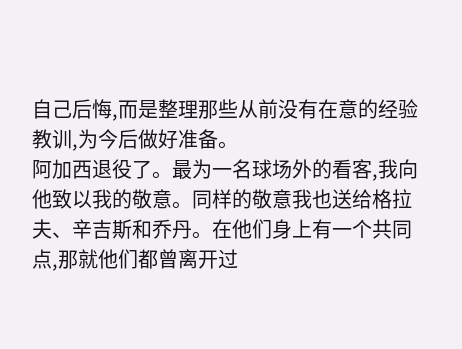自己后悔,而是整理那些从前没有在意的经验教训,为今后做好准备。
阿加西退役了。最为一名球场外的看客,我向他致以我的敬意。同样的敬意我也送给格拉夫、辛吉斯和乔丹。在他们身上有一个共同点,那就他们都曾离开过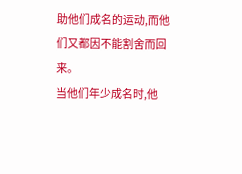助他们成名的运动,而他们又都因不能割舍而回来。
当他们年少成名时,他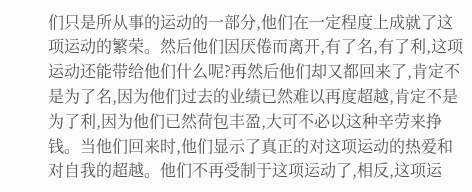们只是所从事的运动的一部分,他们在一定程度上成就了这项运动的繁荣。然后他们因厌倦而离开,有了名,有了利,这项运动还能带给他们什么呢?再然后他们却又都回来了,肯定不是为了名,因为他们过去的业绩已然难以再度超越,肯定不是为了利,因为他们已然荷包丰盈,大可不必以这种辛劳来挣钱。当他们回来时,他们显示了真正的对这项运动的热爱和对自我的超越。他们不再受制于这项运动了,相反,这项运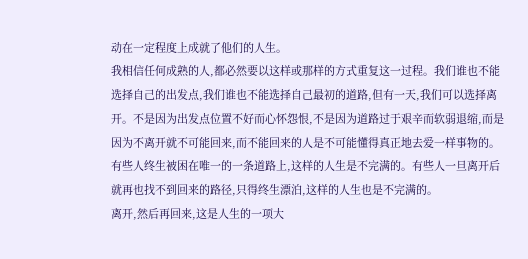动在一定程度上成就了他们的人生。
我相信任何成熟的人,都必然要以这样或那样的方式重复这一过程。我们谁也不能选择自己的出发点,我们谁也不能选择自己最初的道路,但有一天,我们可以选择离开。不是因为出发点位置不好而心怀怨恨,不是因为道路过于艰辛而软弱退缩,而是因为不离开就不可能回来,而不能回来的人是不可能懂得真正地去爱一样事物的。有些人终生被困在唯一的一条道路上,这样的人生是不完满的。有些人一旦离开后就再也找不到回来的路径,只得终生漂泊,这样的人生也是不完满的。
离开,然后再回来,这是人生的一项大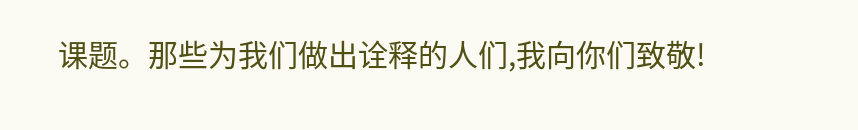课题。那些为我们做出诠释的人们,我向你们致敬!